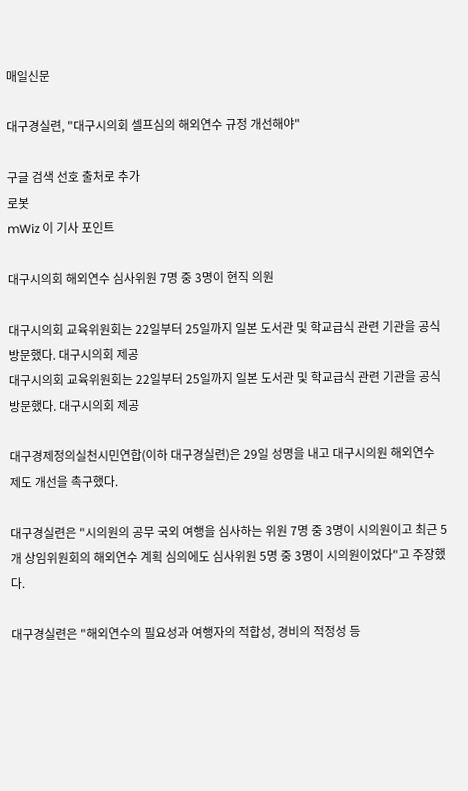매일신문

대구경실련, "대구시의회 셀프심의 해외연수 규정 개선해야"

구글 검색 선호 출처로 추가
로봇
mWiz 이 기사 포인트

대구시의회 해외연수 심사위원 7명 중 3명이 현직 의원

대구시의회 교육위원회는 22일부터 25일까지 일본 도서관 및 학교급식 관련 기관을 공식 방문했다. 대구시의회 제공
대구시의회 교육위원회는 22일부터 25일까지 일본 도서관 및 학교급식 관련 기관을 공식 방문했다. 대구시의회 제공

대구경제정의실천시민연합(이하 대구경실련)은 29일 성명을 내고 대구시의원 해외연수 제도 개선을 촉구했다.

대구경실련은 "시의원의 공무 국외 여행을 심사하는 위원 7명 중 3명이 시의원이고 최근 5개 상임위원회의 해외연수 계획 심의에도 심사위원 5명 중 3명이 시의원이었다"고 주장했다.

대구경실련은 "해외연수의 필요성과 여행자의 적합성, 경비의 적정성 등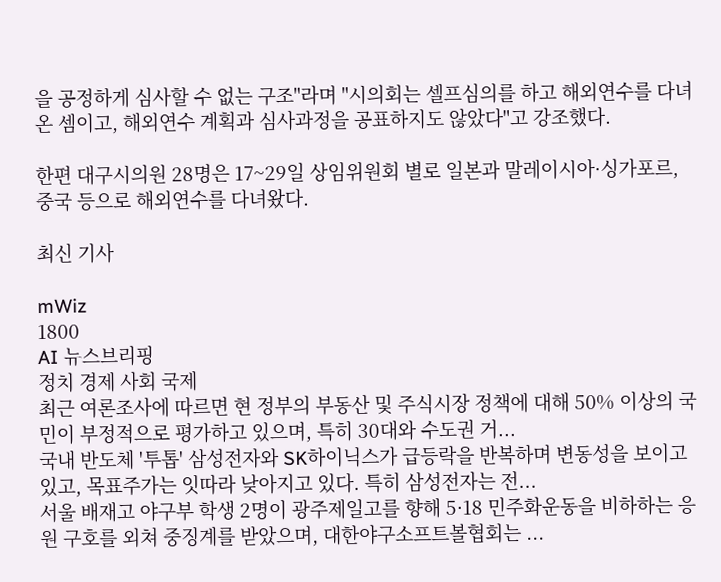을 공정하게 심사할 수 없는 구조"라며 "시의회는 셀프심의를 하고 해외연수를 다녀온 셈이고, 해외연수 계획과 심사과정을 공표하지도 않았다"고 강조했다.

한편 대구시의원 28명은 17~29일 상임위원회 별로 일본과 말레이시아·싱가포르, 중국 등으로 해외연수를 다녀왔다.

최신 기사

mWiz
1800
AI 뉴스브리핑
정치 경제 사회 국제
최근 여론조사에 따르면 현 정부의 부동산 및 주식시장 정책에 대해 50% 이상의 국민이 부정적으로 평가하고 있으며, 특히 30대와 수도권 거...
국내 반도체 '투톱' 삼성전자와 SK하이닉스가 급등락을 반복하며 변동성을 보이고 있고, 목표주가는 잇따라 낮아지고 있다. 특히 삼성전자는 전...
서울 배재고 야구부 학생 2명이 광주제일고를 향해 5·18 민주화운동을 비하하는 응원 구호를 외쳐 중징계를 받았으며, 대한야구소프트볼협회는 ...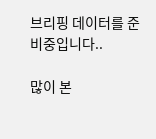브리핑 데이터를 준비중입니다..

많이 본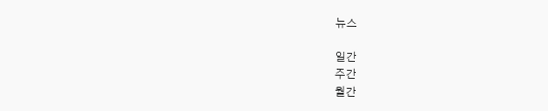뉴스

일간
주간
월간